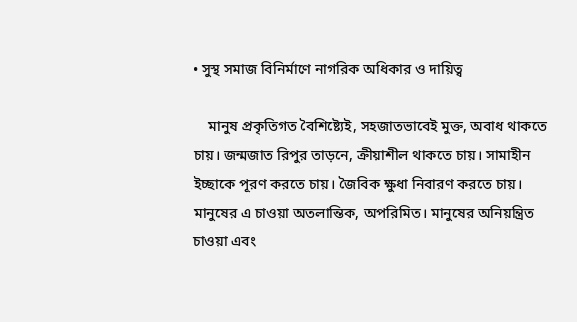• সুস্থ সমাজ বিনির্মাণে নাগরিক অধিকার ও দায়িত্ব

    মানুষ প্রকৃতিগত বৈশিষ্ট্যেই, সহজাতভাবেই মুক্ত, অবাধ থাকতে চায়। জন্মজাত রিপুর তাড়নে, ক্রীয়াশীল থাকতে চায়। সামাহীন ইচ্ছাকে পূরণ করতে চায়। জৈবিক ক্ষুধা নিবারণ করতে চায়। মানুষের এ চাওয়া অতলান্তিক, অপরিমিত। মানুষের অনিয়ন্ত্রিত চাওয়া এবং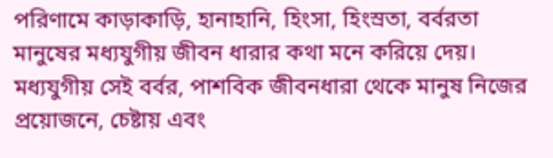পরিণামে কাড়াকাড়ি, হানাহানি, হিংসা, হিংস্রতা, বর্বরতা মানুষের মধ্যযুগীয় জীবন ধারার কথা মনে করিয়ে দেয়।  মধ্যযুগীয় সেই বর্বর, পাশবিক জীবনধারা থেকে মানুষ নিজের প্রয়োজনে, চেষ্টায় এবং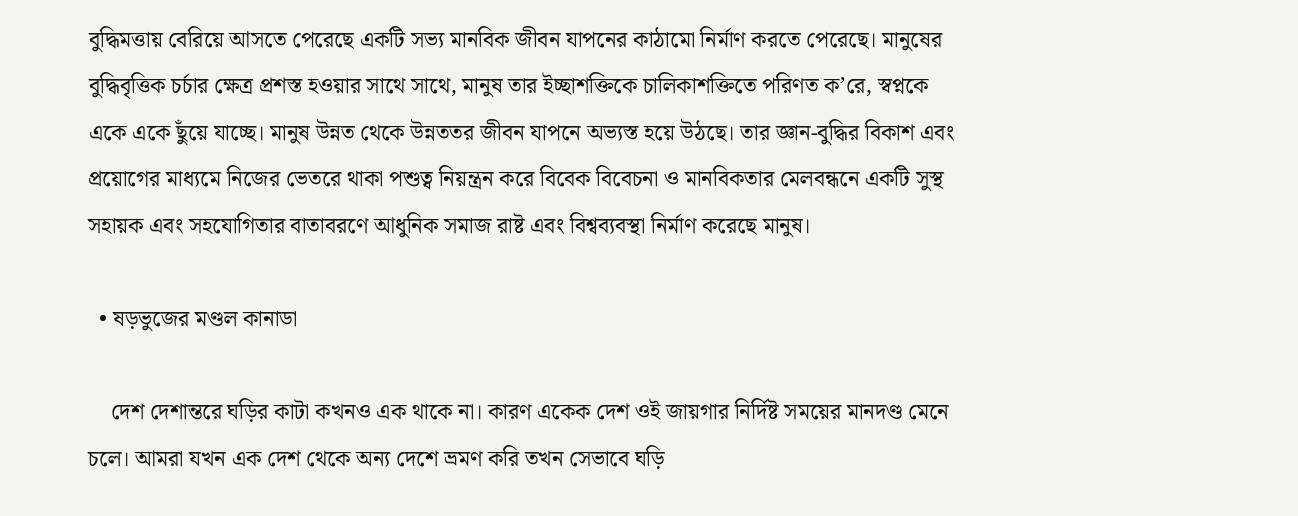বুদ্ধিমত্তায় বেরিয়ে আসতে পেরেছে একটি সভ্য মানবিক জীবন যাপনের কাঠামো নির্মাণ করতে পেরেছে। মানুষের বুদ্ধিবৃত্তিক চর্চার ক্ষেত্র প্রশস্ত হওয়ার সাথে সাথে, মানুষ তার ইচ্ছাশক্তিকে চালিকাশক্তিতে পরিণত ক’রে, স্বপ্নকে একে একে ছুঁয়ে যাচ্ছে। মানুষ উন্নত থেকে উন্নততর জীবন যাপনে অভ্যস্ত হয়ে উঠছে। তার জ্ঞান-বুদ্ধির বিকাশ এবং প্রয়োগের মাধ্যমে নিজের ভেতরে থাকা পশুত্ব নিয়ন্ত্রন করে বিবেক বিবেচনা ও মানবিকতার মেলবন্ধনে একটি সুস্থ সহায়ক এবং সহযোগিতার বাতাবরণে আধুনিক সমাজ রাষ্ট এবং বিশ্বব্যবস্থা নির্মাণ করেছে মানুষ।

  • ষড়ভুজের মণ্ডল কানাডা

    দেশ দেশান্তরে ঘড়ির কাটা কখনও এক থাকে না। কারণ একেক দেশ ওই জায়গার নির্দিষ্ট সময়ের মানদণ্ড মেনে চলে। আমরা যখন এক দেশ থেকে অন্য দেশে ভ্রমণ করি তখন সেভাবে ঘড়ি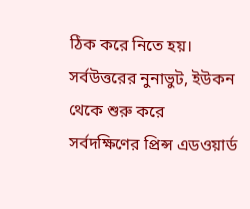ঠিক করে নিতে হয়। সর্বউত্তরের নুনাভুট, ইউকন থেকে শুরু করে সর্বদক্ষিণের প্রিন্স এডওয়ার্ড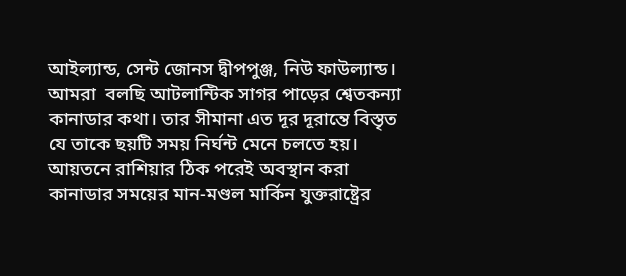আইল্যান্ড, সেন্ট জোনস দ্বীপপুঞ্জ, নিউ ফাউল্যান্ড। আমরা  বলছি আটলান্টিক সাগর পাড়ের শ্বেতকন্যা কানাডার কথা। তার সীমানা এত দূর দূরান্তে বিস্তৃত যে তাকে ছয়টি সময় নির্ঘন্ট মেনে চলতে হয়। আয়তনে রাশিয়ার ঠিক পরেই অবস্থান করা কানাডার সময়ের মান-মণ্ডল মার্কিন যুক্তরাষ্ট্রের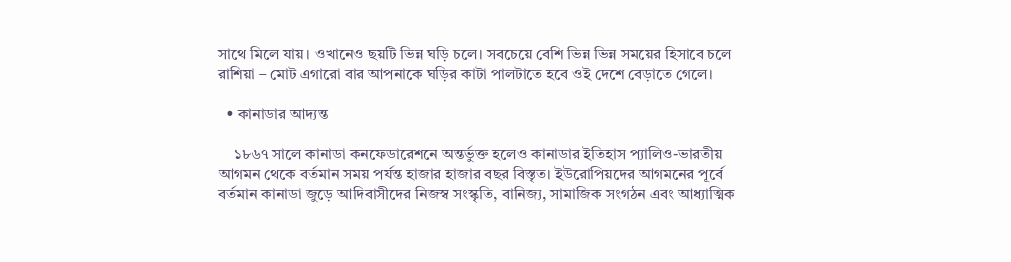সাথে মিলে যায়। ওখানেও ছয়টি ভিন্ন ঘড়ি চলে। সবচেয়ে বেশি ভিন্ন ভিন্ন সময়ের হিসাবে চলে রাশিয়া – মোট এগারো বার আপনাকে ঘড়ির কাটা পালটাতে হবে ওই দেশে বেড়াতে গেলে।

  • কানাডার আদ্যন্ত

    ১৮৬৭ সালে কানাডা কনফেডারেশনে অন্তর্ভুক্ত হলেও কানাডার ইতিহাস প্যালিও-ভারতীয় আগমন থেকে বর্তমান সময় পর্যন্ত হাজার হাজার বছর বিস্তৃত। ইউরোপিয়দের আগমনের পূর্বে বর্তমান কানাডা জুড়ে আদিবাসীদের নিজস্ব সংস্কৃতি, বানিজ্য, সামাজিক সংগঠন এবং আধ্যাত্মিক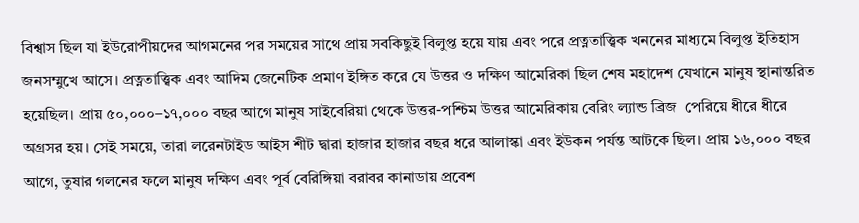বিশ্বাস ছিল যা ইউরোপীয়দের আগমনের পর সময়ের সাথে প্রায় সবকিছুই বিলুপ্ত হয়ে যায় এবং পরে প্রত্নতাত্ত্বিক খননের মাধ্যমে বিলুপ্ত ইতিহাস জনসম্মুখে আসে। প্রত্নতাত্ত্বিক এবং আদিম জেনেটিক প্রমাণ ইঙ্গিত করে যে উত্তর ও দক্ষিণ আমেরিকা ছিল শেষ মহাদেশ যেখানে মানুষ স্থানান্তরিত হয়েছিল। প্রায় ৫০,০০০–১৭,০০০ বছর আগে মানুষ সাইবেরিয়া থেকে উত্তর-পশ্চিম উত্তর আমেরিকায় বেরিং ল্যান্ড ব্রিজ  পেরিয়ে ধীরে ধীরে অগ্রসর হয়। সেই সময়ে, তারা লরেনটাইড আইস শীট দ্বারা হাজার হাজার বছর ধরে আলাস্কা এবং ইউকন পর্যন্ত আটকে ছিল। প্রায় ১৬,০০০ বছর আগে, তুষার গলনের ফলে মানুষ দক্ষিণ এবং পূর্ব বেরিঙ্গিয়া বরাবর কানাডায় প্রবেশ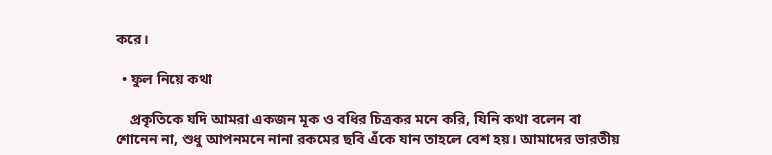করে।

  • ফুল নিয়ে কথা

    প্রকৃতিকে যদি আমরা একজন মূক ও বধির চিত্রকর মনে করি, যিনি কথা বলেন বা শোনেন না, শুধু আপনমনে নানা রকমের ছবি এঁকে যান তাহলে বেশ হয়। আমাদের ভারতীয়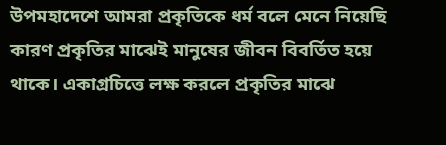উপমহাদেশে আমরা প্রকৃতিকে ধর্ম বলে মেনে নিয়েছি কারণ প্রকৃতির মাঝেই মানুষের জীবন বিবর্তিত হয়ে থাকে। একাগ্রচিত্তে লক্ষ করলে প্রকৃতির মাঝে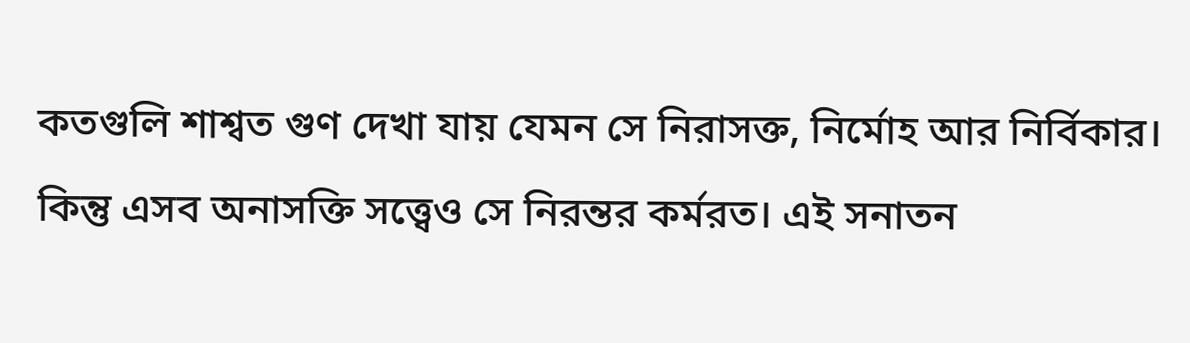কতগুলি শাশ্বত গুণ দেখা যায় যেমন সে নিরাসক্ত, নির্মোহ আর নির্বিকার। কিন্তু এসব অনাসক্তি সত্ত্বেও সে নিরন্তর কর্মরত। এই সনাতন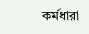কর্মধারা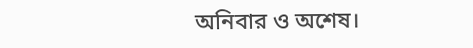অনিবার ও অশেষ।